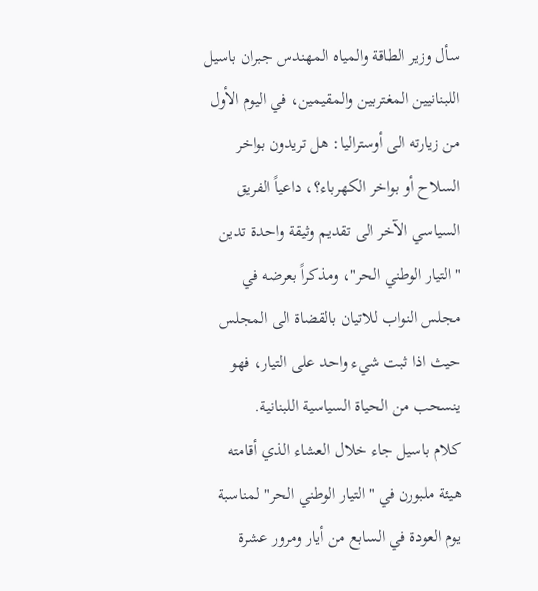سأل وزير الطاقة والمياه المهندس جبران باسيل اللبنانيين المغتربين والمقيمين، في اليوم الأول من زيارته الى أوستراليا: هل تريدون بواخر السلاح أو بواخر الكهرباء؟، داعياً الفريق السياسي الآخر الى تقديم وثيقة واحدة تدين "التيار الوطني الحر"، ومذكراً بعرضه في مجلس النواب للاتيان بالقضاة الى المجلس حيث اذا ثبت شيء واحد على التيار، فهو ينسحب من الحياة السياسية اللبنانية.
كلام باسيل جاء خلال العشاء الذي أقامته هيئة ملبورن في "التيار الوطني الحر" لمناسبة يوم العودة في السابع من أيار ومرور عشرة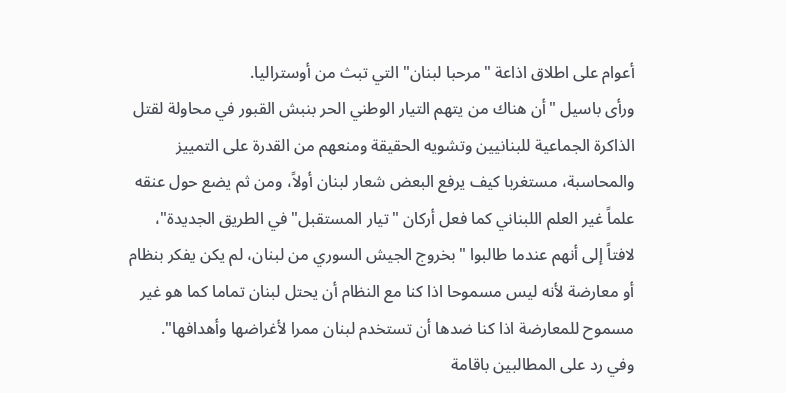أعوام على اطلاق اذاعة "مرحبا لبنان" التي تبث من أوستراليا.
ورأى باسيل "أن هناك من يتهم التيار الوطني الحر بنبش القبور في محاولة لقتل الذاكرة الجماعية للبنانيين وتشويه الحقيقة ومنعهم من القدرة على التمييز والمحاسبة، مستغربا كيف يرفع البعض شعار لبنان أولاً، ومن ثم يضع حول عنقه علماً غير العلم اللبناني كما فعل أركان "تيار المستقبل" في الطريق الجديدة"، لافتاً إلى أنهم عندما طالبوا "بخروج الجيش السوري من لبنان، لم يكن يفكر بنظام أو معارضة لأنه ليس مسموحا اذا كنا مع النظام أن يحتل لبنان تماما كما هو غير مسموح للمعارضة اذا كنا ضدها أن تستخدم لبنان ممرا لأغراضها وأهدافها".
وفي رد على المطالبين باقامة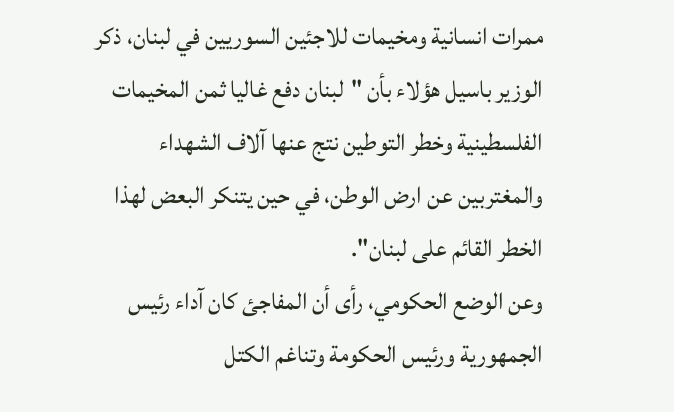ممرات انسانية ومخيمات للاجئين السوريين في لبنان، ذكر الوزير باسيل هؤلاء بأن "لبنان دفع غاليا ثمن المخيمات الفلسطينية وخطر التوطين نتج عنها آلاف الشهداء والمغتربين عن ارض الوطن، في حين يتنكر البعض لهذا الخطر القائم على لبنان".
وعن الوضع الحكومي، رأى أن المفاجئ كان آداء رئيس الجمهورية ورئيس الحكومة وتناغم الكتل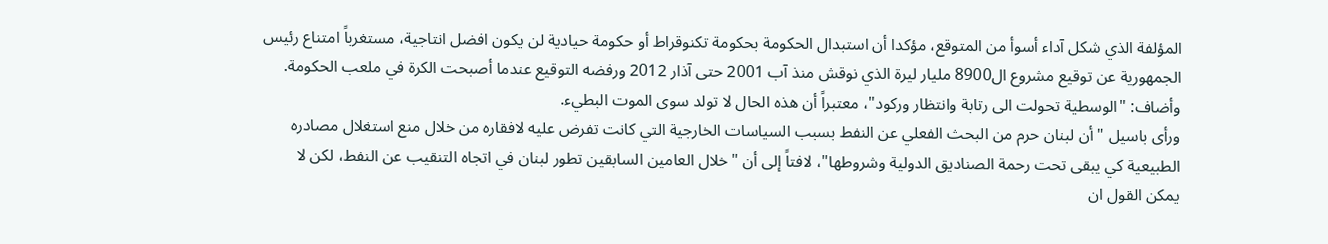المؤلفة الذي شكل آداء أسوأ من المتوقع، مؤكدا أن استبدال الحكومة بحكومة تكنوقراط أو حكومة حيادية لن يكون افضل انتاجية، مستغرباً امتناع رئيس الجمهورية عن توقيع مشروع ال8900 مليار ليرة الذي نوقش منذ آب 2001 حتى آذار 2012 ورفضه التوقيع عندما أصبحت الكرة في ملعب الحكومة. وأضاف: "الوسطية تحولت الى رتابة وانتظار وركود"، معتبراً أن هذه الحال لا تولد سوى الموت البطيء.
ورأى باسيل "أن لبنان حرم من البحث الفعلي عن النفط بسبب السياسات الخارجية التي كانت تفرض عليه لافقاره من خلال منع استغلال مصادره الطبيعية كي يبقى تحت رحمة الصناديق الدولية وشروطها"، لافتاً إلى أن "خلال العامين السابقين تطور لبنان في اتجاه التنقيب عن النفط، لكن لا يمكن القول ان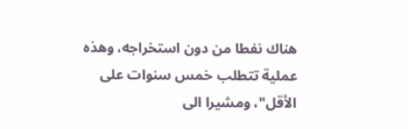هناك نفطا من دون استخراجه، وهذه عملية تتطلب خمس سنوات على الأقل"، ومشيرا الى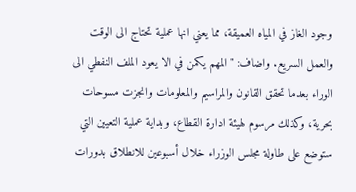وجود الغاز في المياه العميقة، مما يعني انها عملية تحتاج الى الوقت والعمل السريع. واضاف: "المهم يكمن في الا يعود الملف النفطي الى الوراء بعدما تحقق القانون والمراسيم والمعلومات وانجزت مسوحات بحرية، وكذلك مرسوم لهيئة ادارة القطاع، وبداية عملية التعيين التي ستوضع على طاولة مجلس الوزراء خلال أسبوعين للانطلاق بدورات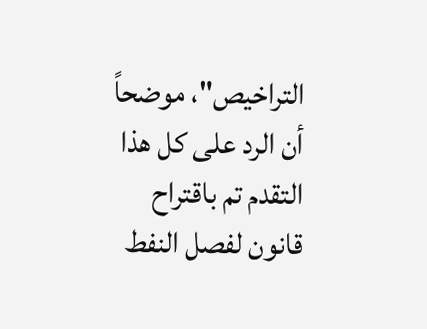التراخيص"، موضحاً أن الرد على كل هذا التقدم تم باقتراح قانون لفصل النفط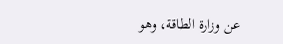عن وزارة الطاقة، وهو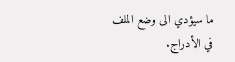ما سيؤدي الى وضع الملف في الأدراج.